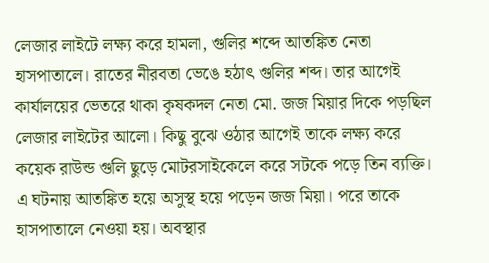লেজার লাইটে লক্ষ্য করে হামলা, গুলির শব্দে আতঙ্কিত নেতা হাসপাতালে। রাতের নীরবতা ভেঙে হঠাৎ গুলির শব্দ। তার আগেই কার্যালয়ের ভেতরে থাকা কৃষকদল নেতা মো. জজ মিয়ার দিকে পড়ছিল লেজার লাইটের আলো। কিছু বুঝে ওঠার আগেই তাকে লক্ষ্য করে কয়েক রাউন্ড গুলি ছুড়ে মোটরসাইকেলে করে সটকে পড়ে তিন ব্যক্তি। এ ঘটনায় আতঙ্কিত হয়ে অসুস্থ হয়ে পড়েন জজ মিয়া। পরে তাকে হাসপাতালে নেওয়া হয়। অবস্থার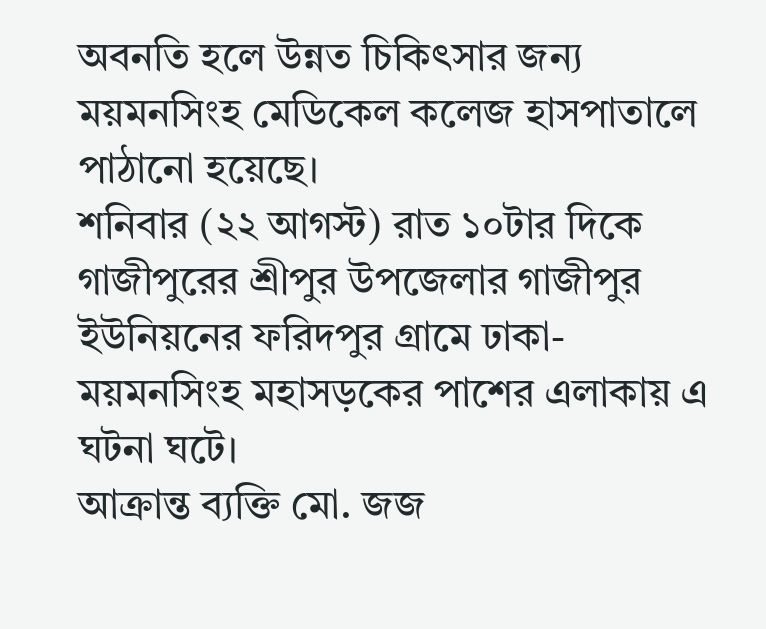অবনতি হলে উন্নত চিকিৎসার জন্য ময়মনসিংহ মেডিকেল কলেজ হাসপাতালে পাঠানো হয়েছে।
শনিবার (২২ আগস্ট) রাত ১০টার দিকে গাজীপুরের শ্রীপুর উপজেলার গাজীপুর ইউনিয়নের ফরিদপুর গ্রামে ঢাকা-ময়মনসিংহ মহাসড়কের পাশের এলাকায় এ ঘটনা ঘটে।
আক্রান্ত ব্যক্তি মো. জজ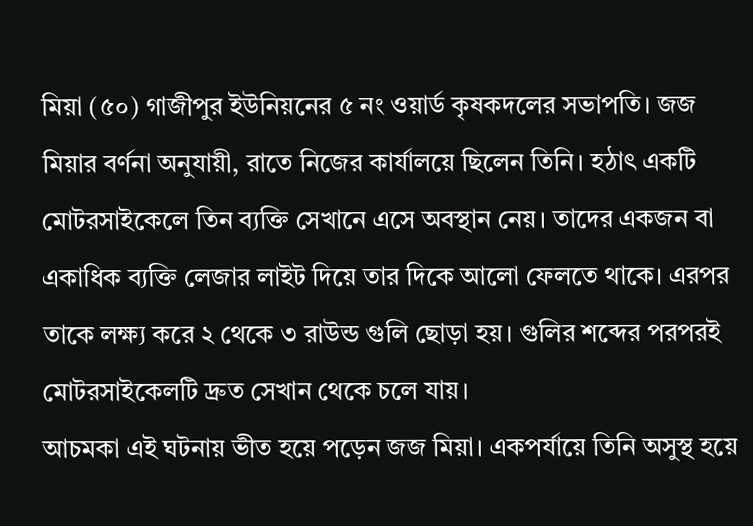মিয়া (৫০) গাজীপুর ইউনিয়নের ৫ নং ওয়ার্ড কৃষকদলের সভাপতি। জজ মিয়ার বর্ণনা অনুযায়ী, রাতে নিজের কার্যালয়ে ছিলেন তিনি। হঠাৎ একটি মোটরসাইকেলে তিন ব্যক্তি সেখানে এসে অবস্থান নেয়। তাদের একজন বা একাধিক ব্যক্তি লেজার লাইট দিয়ে তার দিকে আলো ফেলতে থাকে। এরপর তাকে লক্ষ্য করে ২ থেকে ৩ রাউন্ড গুলি ছোড়া হয়। গুলির শব্দের পরপরই মোটরসাইকেলটি দ্রুত সেখান থেকে চলে যায়।
আচমকা এই ঘটনায় ভীত হয়ে পড়েন জজ মিয়া। একপর্যায়ে তিনি অসুস্থ হয়ে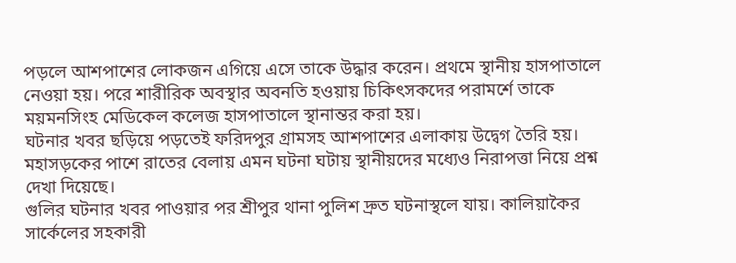পড়লে আশপাশের লোকজন এগিয়ে এসে তাকে উদ্ধার করেন। প্রথমে স্থানীয় হাসপাতালে নেওয়া হয়। পরে শারীরিক অবস্থার অবনতি হওয়ায় চিকিৎসকদের পরামর্শে তাকে ময়মনসিংহ মেডিকেল কলেজ হাসপাতালে স্থানান্তর করা হয়।
ঘটনার খবর ছড়িয়ে পড়তেই ফরিদপুর গ্রামসহ আশপাশের এলাকায় উদ্বেগ তৈরি হয়। মহাসড়কের পাশে রাতের বেলায় এমন ঘটনা ঘটায় স্থানীয়দের মধ্যেও নিরাপত্তা নিয়ে প্রশ্ন দেখা দিয়েছে।
গুলির ঘটনার খবর পাওয়ার পর শ্রীপুর থানা পুলিশ দ্রুত ঘটনাস্থলে যায়। কালিয়াকৈর সার্কেলের সহকারী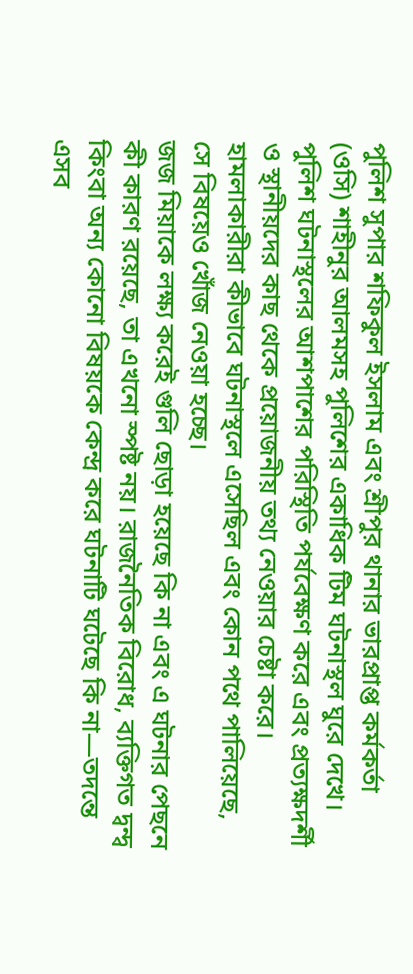পুলিশ সুপার শফিকুল ইসলাম এবং শ্রীপুর থানার ভারপ্রাপ্ত কর্মকর্তা (ওসি) শাহীনুর আলমসহ পুলিশের একাধিক টিম ঘটনাস্থল ঘুরে দেখে।
পুলিশ ঘটনাস্থলের আশপাশের পরিস্থিতি পর্যবেক্ষণ করে এবং প্রত্যক্ষদর্শী ও স্থানীয়দের কাছ থেকে প্রয়োজনীয় তথ্য নেওয়ার চেষ্টা করে। হামলাকারীরা কীভাবে ঘটনাস্থলে এসেছিল এবং কোন পথে পালিয়েছে, সে বিষয়েও খোঁজ নেওয়া হচ্ছে।
জজ মিয়াকে লক্ষ্য করেই গুলি ছোড়া হয়েছে কি না এবং এ ঘটনার পেছনে কী কারণ রয়েছে, তা এখনো স্পষ্ট নয়। রাজনৈতিক বিরোধ, ব্যক্তিগত দ্বন্দ্ব কিংবা অন্য কোনো বিষয়কে কেন্দ্র করে ঘটনাটি ঘটেছে কি না—তদন্তে এসব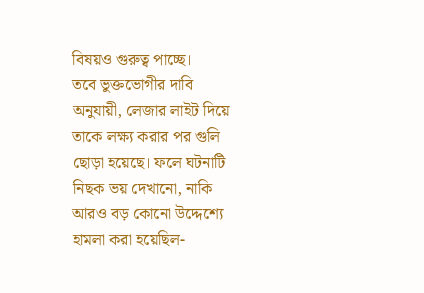বিষয়ও গুরুত্ব পাচ্ছে।
তবে ভুক্তভোগীর দাবি অনুযায়ী, লেজার লাইট দিয়ে তাকে লক্ষ্য করার পর গুলি ছোড়া হয়েছে। ফলে ঘটনাটি নিছক ভয় দেখানো, নাকি আরও বড় কোনো উদ্দেশ্যে হামলা করা হয়েছিল-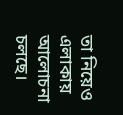তা নিয়েও এলাকায় আলোচনা চলছে।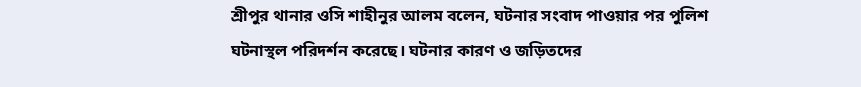শ্রীপুর থানার ওসি শাহীনুর আলম বলেন, ঘটনার সংবাদ পাওয়ার পর পুলিশ ঘটনাস্থল পরিদর্শন করেছে। ঘটনার কারণ ও জড়িতদের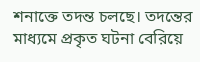শনাক্তে তদন্ত চলছে। তদন্তের মাধ্যমে প্রকৃত ঘটনা বেরিয়ে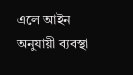এলে আইন অনুযায়ী ব্যবস্থা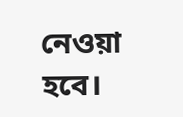নেওয়া হবে।